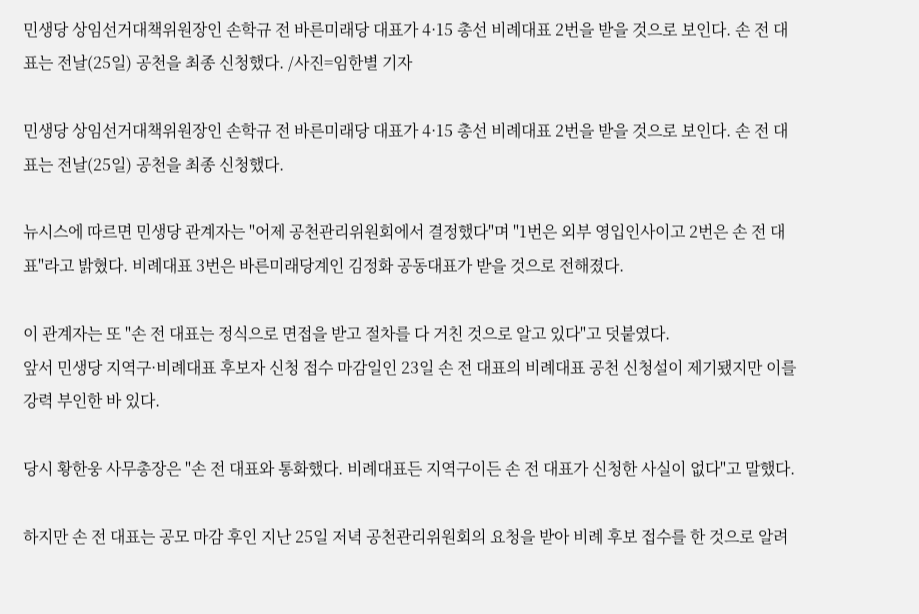민생당 상임선거대책위원장인 손학규 전 바른미래당 대표가 4·15 총선 비례대표 2번을 받을 것으로 보인다. 손 전 대표는 전날(25일) 공천을 최종 신청했다. /사진=임한별 기자

민생당 상임선거대책위원장인 손학규 전 바른미래당 대표가 4·15 총선 비례대표 2번을 받을 것으로 보인다. 손 전 대표는 전날(25일) 공천을 최종 신청했다.

뉴시스에 따르면 민생당 관계자는 "어제 공천관리위원회에서 결정했다"며 "1번은 외부 영입인사이고 2번은 손 전 대표"라고 밝혔다. 비례대표 3번은 바른미래당계인 김정화 공동대표가 받을 것으로 전해졌다.

이 관계자는 또 "손 전 대표는 정식으로 면접을 받고 절차를 다 거친 것으로 알고 있다"고 덧붙였다.
앞서 민생당 지역구·비례대표 후보자 신청 접수 마감일인 23일 손 전 대표의 비례대표 공천 신청설이 제기됐지만 이를 강력 부인한 바 있다.

당시 황한웅 사무총장은 "손 전 대표와 통화했다. 비례대표든 지역구이든 손 전 대표가 신청한 사실이 없다"고 말했다.

하지만 손 전 대표는 공모 마감 후인 지난 25일 저녁 공천관리위원회의 요청을 받아 비례 후보 접수를 한 것으로 알려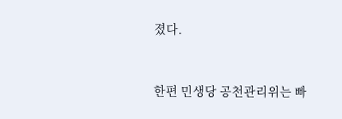졌다.


한편 민생당 공천관리위는 빠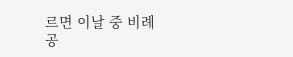르면 이날 중 비례 공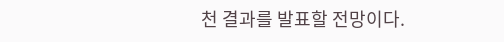천 결과를 발표할 전망이다.